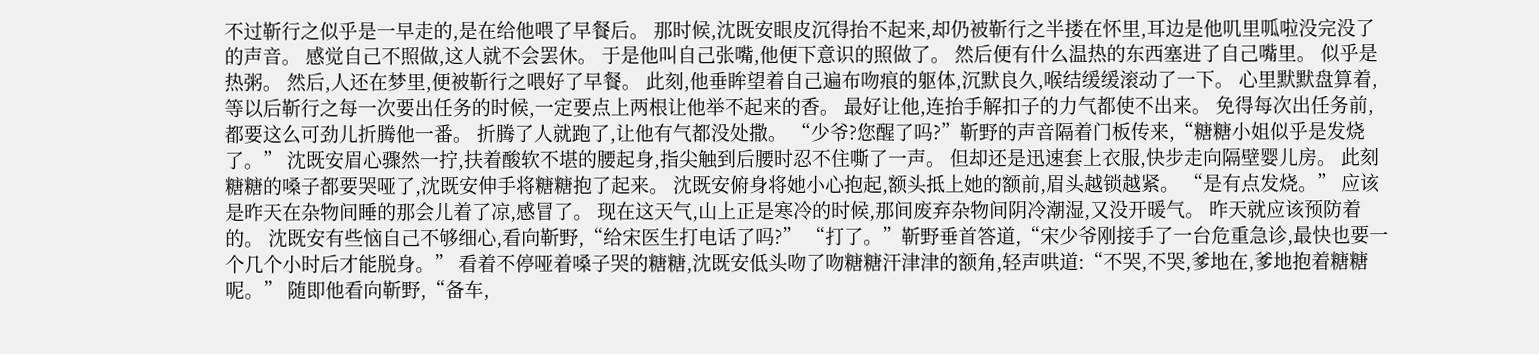不过靳行之似乎是一早走的,是在给他喂了早餐后。 那时候,沈既安眼皮沉得抬不起来,却仍被靳行之半搂在怀里,耳边是他叽里呱啦没完没了的声音。 感觉自己不照做,这人就不会罢休。 于是他叫自己张嘴,他便下意识的照做了。 然后便有什么温热的东西塞进了自己嘴里。 似乎是热粥。 然后,人还在梦里,便被靳行之喂好了早餐。 此刻,他垂眸望着自己遍布吻痕的躯体,沉默良久,喉结缓缓滚动了一下。 心里默默盘算着,等以后靳行之每一次要出任务的时候,一定要点上两根让他举不起来的香。 最好让他,连抬手解扣子的力气都使不出来。 免得每次出任务前,都要这么可劲儿折腾他一番。 折腾了人就跑了,让他有气都没处撒。 “少爷?您醒了吗?”靳野的声音隔着门板传来,“糖糖小姐似乎是发烧了。” 沈既安眉心骤然一拧,扶着酸软不堪的腰起身,指尖触到后腰时忍不住嘶了一声。 但却还是迅速套上衣服,快步走向隔壁婴儿房。 此刻糖糖的嗓子都要哭哑了,沈既安伸手将糖糖抱了起来。 沈既安俯身将她小心抱起,额头抵上她的额前,眉头越锁越紧。 “是有点发烧。” 应该是昨天在杂物间睡的那会儿着了凉,感冒了。 现在这天气,山上正是寒冷的时候,那间废弃杂物间阴冷潮湿,又没开暖气。 昨天就应该预防着的。 沈既安有些恼自己不够细心,看向靳野,“给宋医生打电话了吗?” “打了。”靳野垂首答道,“宋少爷刚接手了一台危重急诊,最快也要一个几个小时后才能脱身。” 看着不停哑着嗓子哭的糖糖,沈既安低头吻了吻糖糖汗津津的额角,轻声哄道:“不哭,不哭,爹地在,爹地抱着糖糖呢。” 随即他看向靳野,“备车,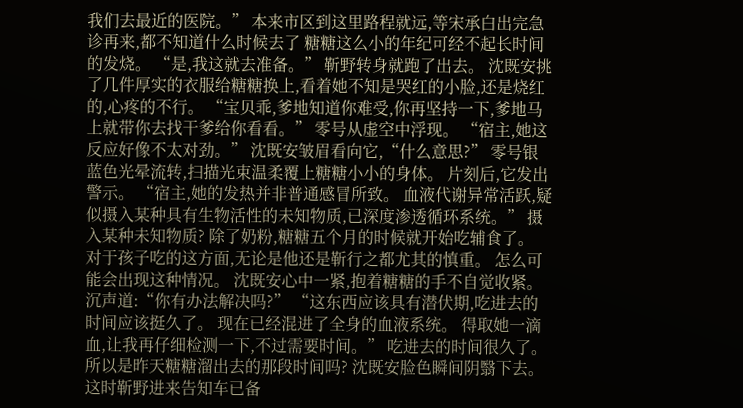我们去最近的医院。” 本来市区到这里路程就远,等宋承白出完急诊再来,都不知道什么时候去了 糖糖这么小的年纪可经不起长时间的发烧。 “是,我这就去准备。” 靳野转身就跑了出去。 沈既安挑了几件厚实的衣服给糖糖换上,看着她不知是哭红的小脸,还是烧红的,心疼的不行。 “宝贝乖,爹地知道你难受,你再坚持一下,爹地马上就带你去找干爹给你看看。” 零号从虚空中浮现。 “宿主,她这反应好像不太对劲。” 沈既安皱眉看向它,“什么意思?” 零号银蓝色光晕流转,扫描光束温柔覆上糖糖小小的身体。 片刻后,它发出警示。 “宿主,她的发热并非普通感冒所致。 血液代谢异常活跃,疑似摄入某种具有生物活性的未知物质,已深度渗透循环系统。” 摄入某种未知物质? 除了奶粉,糖糖五个月的时候就开始吃辅食了。 对于孩子吃的这方面,无论是他还是靳行之都尤其的慎重。 怎么可能会出现这种情况。 沈既安心中一紧,抱着糖糖的手不自觉收紧。 沉声道:“你有办法解决吗?” “这东西应该具有潜伏期,吃进去的时间应该挺久了。 现在已经混进了全身的血液系统。 得取她一滴血,让我再仔细检测一下,不过需要时间。” 吃进去的时间很久了。 所以是昨天糖糖溜出去的那段时间吗? 沈既安脸色瞬间阴翳下去。 这时靳野进来告知车已备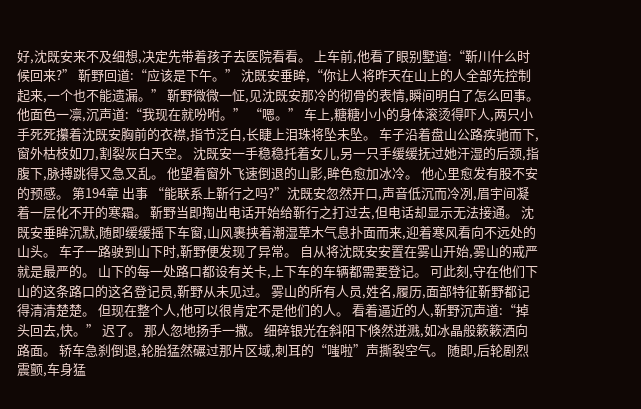好,沈既安来不及细想,决定先带着孩子去医院看看。 上车前,他看了眼别墅道:“靳川什么时候回来?” 靳野回道:“应该是下午。” 沈既安垂眸,“你让人将昨天在山上的人全部先控制起来,一个也不能遗漏。” 靳野微微一怔,见沈既安那冷的彻骨的表情,瞬间明白了怎么回事。 他面色一凛,沉声道:“我现在就吩咐。” “嗯。” 车上,糖糖小小的身体滚烫得吓人,两只小手死死攥着沈既安胸前的衣襟,指节泛白,长睫上泪珠将坠未坠。 车子沿着盘山公路疾驰而下,窗外枯枝如刀,割裂灰白天空。 沈既安一手稳稳托着女儿,另一只手缓缓抚过她汗湿的后颈,指腹下,脉搏跳得又急又乱。 他望着窗外飞速倒退的山影,眸色愈加冰冷。 他心里愈发有股不安的预感。 第194章 出事 “能联系上靳行之吗?”沈既安忽然开口,声音低沉而冷冽,眉宇间凝着一层化不开的寒霜。 靳野当即掏出电话开始给靳行之打过去,但电话却显示无法接通。 沈既安垂眸沉默,随即缓缓摇下车窗,山风裹挟着潮湿草木气息扑面而来,迎着寒风看向不远处的山头。 车子一路驶到山下时,靳野便发现了异常。 自从将沈既安安置在雾山开始,雾山的戒严就是最严的。 山下的每一处路口都设有关卡,上下车的车辆都需要登记。 可此刻,守在他们下山的这条路口的这名登记员,靳野从未见过。 雾山的所有人员,姓名,履历,面部特征靳野都记得清清楚楚。 但现在整个人,他可以很肯定不是他们的人。 看着逼近的人,靳野沉声道:“掉头回去,快。” 迟了。 那人忽地扬手一撒。 细碎银光在斜阳下倏然迸溅,如冰晶般簌簌洒向路面。 轿车急刹倒退,轮胎猛然碾过那片区域,刺耳的“嗤啦”声撕裂空气。 随即,后轮剧烈震颤,车身猛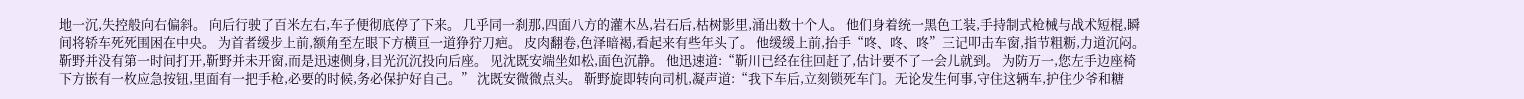地一沉,失控般向右偏斜。 向后行驶了百米左右,车子便彻底停了下来。 几乎同一刹那,四面八方的灌木丛,岩石后,枯树影里,涌出数十个人。 他们身着统一黑色工装,手持制式枪械与战术短棍,瞬间将轿车死死围困在中央。 为首者缓步上前,额角至左眼下方横亘一道狰狞刀疤。 皮肉翻卷,色泽暗褐,看起来有些年头了。 他缓缓上前,抬手“咚、咚、咚”三记叩击车窗,指节粗粝,力道沉闷。 靳野并没有第一时间打开,靳野并未开窗,而是迅速侧身,目光沉沉投向后座。 见沈既安端坐如松,面色沉静。 他迅速道:“靳川已经在往回赶了,估计要不了一会儿就到。 为防万一,您左手边座椅下方嵌有一枚应急按钮,里面有一把手枪,必要的时候,务必保护好自己。” 沈既安微微点头。 靳野旋即转向司机,凝声道:“我下车后,立刻锁死车门。无论发生何事,守住这辆车,护住少爷和糖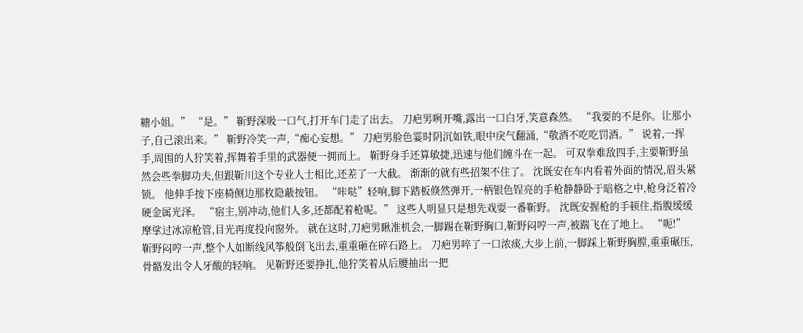糖小姐。” “是。” 靳野深吸一口气,打开车门走了出去。 刀疤男咧开嘴,露出一口白牙,笑意森然。 “我要的不是你。让那小子,自己滚出来。” 靳野冷笑一声,“痴心妄想。” 刀疤男脸色霎时阴沉如铁,眼中戾气翻涌,“敬酒不吃吃罚酒。” 说着,一挥手,周围的人狞笑着,挥舞着手里的武器便一拥而上。 靳野身手还算敏捷,迅速与他们缠斗在一起。 可双拳难敌四手,主要靳野虽然会些拳脚功夫,但跟靳川这个专业人士相比,还差了一大截。 渐渐的就有些招架不住了。 沈既安在车内看着外面的情况,眉头紧锁。 他伸手按下座椅侧边那枚隐蔽按钮。 “咔哒”轻响,脚下踏板倏然弹开,一柄银色锃亮的手枪静静卧于暗格之中,枪身泛着冷硬金属光泽。 “宿主,别冲动,他们人多,还都配着枪呢。” 这些人明显只是想先戏耍一番靳野。 沈既安握枪的手顿住,指腹缓缓摩挲过冰凉枪管,目光再度投向窗外。 就在这时,刀疤男瞅准机会,一脚踢在靳野胸口,靳野闷哼一声,被踹飞在了地上。 “呃!” 靳野闷哼一声,整个人如断线风筝般倒飞出去,重重砸在碎石路上。 刀疤男啐了一口浓痰,大步上前,一脚踩上靳野胸膛,重重碾压,骨骼发出令人牙酸的轻响。 见靳野还要挣扎,他狞笑着从后腰抽出一把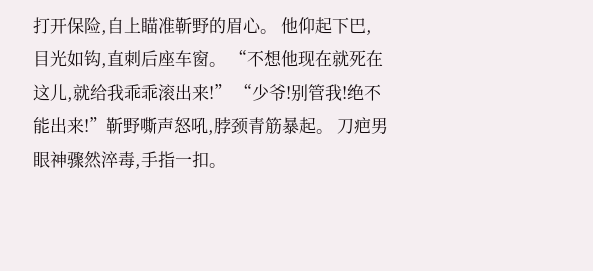打开保险,自上瞄准靳野的眉心。 他仰起下巴,目光如钩,直刺后座车窗。 “不想他现在就死在这儿,就给我乖乖滚出来!” “少爷!别管我!绝不能出来!”靳野嘶声怒吼,脖颈青筋暴起。 刀疤男眼神骤然淬毒,手指一扣。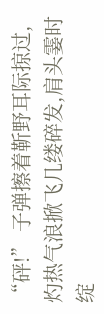“砰!” 子弹擦着靳野耳际掠过,灼热气浪掀飞几缕碎发,肩头霎时绽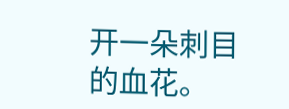开一朵刺目的血花。